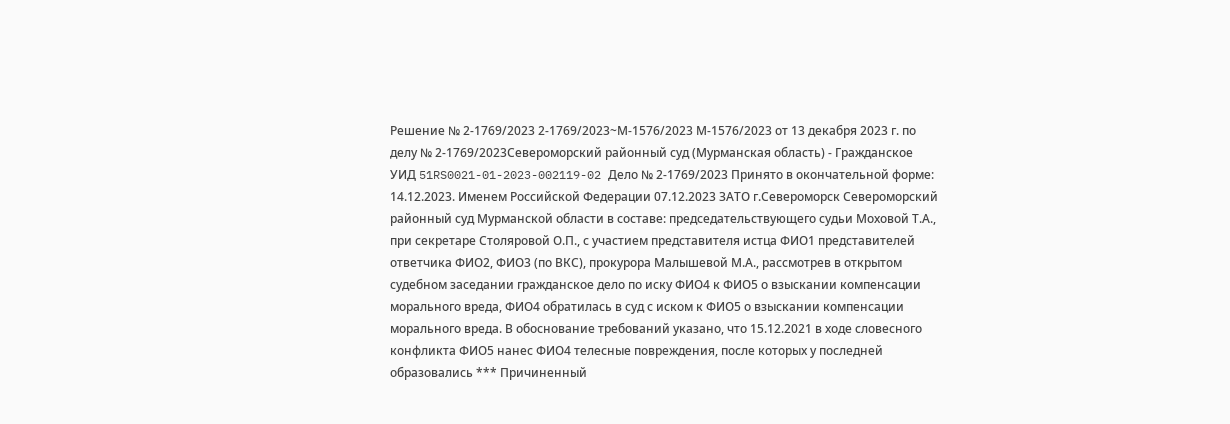Решение № 2-1769/2023 2-1769/2023~М-1576/2023 М-1576/2023 от 13 декабря 2023 г. по делу № 2-1769/2023Североморский районный суд (Мурманская область) - Гражданское УИД 51RS0021-01-2023-002119-02 Дело № 2-1769/2023 Принято в окончательной форме: 14.12.2023. Именем Российской Федерации 07.12.2023 ЗАТО г.Североморск Североморский районный суд Мурманской области в составе: председательствующего судьи Моховой Т.А., при секретаре Столяровой О.П., с участием представителя истца ФИО1 представителей ответчика ФИО2, ФИО3 (по ВКС), прокурора Малышевой М.А., рассмотрев в открытом судебном заседании гражданское дело по иску ФИО4 к ФИО5 о взыскании компенсации морального вреда, ФИО4 обратилась в суд с иском к ФИО5 о взыскании компенсации морального вреда. В обоснование требований указано, что 15.12.2021 в ходе словесного конфликта ФИО5 нанес ФИО4 телесные повреждения, после которых у последней образовались *** Причиненный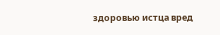здоровью истца вред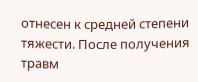отнесен к средней степени тяжести. После получения травм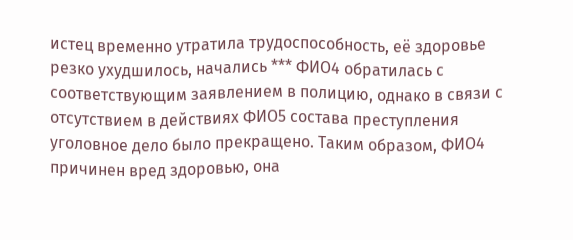истец временно утратила трудоспособность, её здоровье резко ухудшилось, начались *** ФИО4 обратилась с соответствующим заявлением в полицию, однако в связи с отсутствием в действиях ФИО5 состава преступления уголовное дело было прекращено. Таким образом, ФИО4 причинен вред здоровью, она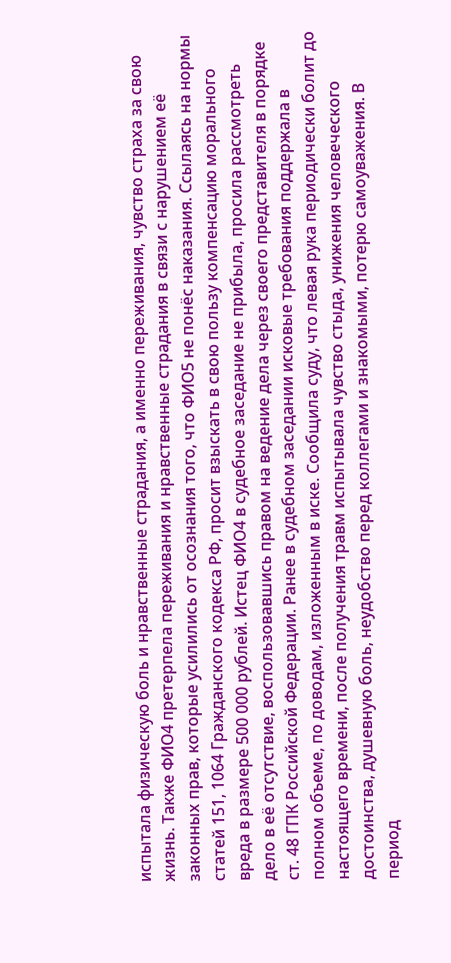испытала физическую боль и нравственные страдания, а именно переживания, чувство страха за свою жизнь. Также ФИО4 претерпела переживания и нравственные страдания в связи с нарушением её законных прав, которые усилились от осознания того, что ФИО5 не понёс наказания. Ссылаясь на нормы статей 151, 1064 Гражданского кодекса РФ, просит взыскать в свою пользу компенсацию морального вреда в размере 500 000 рублей. Истец ФИО4 в судебное заседание не прибыла, просила рассмотреть дело в её отсутствие, воспользовавшись правом на ведение дела через своего представителя в порядке ст. 48 ГПК Российской Федерации. Ранее в судебном заседании исковые требования поддержала в полном объеме, по доводам, изложенным в иске. Сообщила суду, что левая рука периодически болит до настоящего времени, после получения травм испытывала чувство стыда, унижения человеческого достоинства, душевную боль, неудобство перед коллегами и знакомыми, потерю самоуважения. В период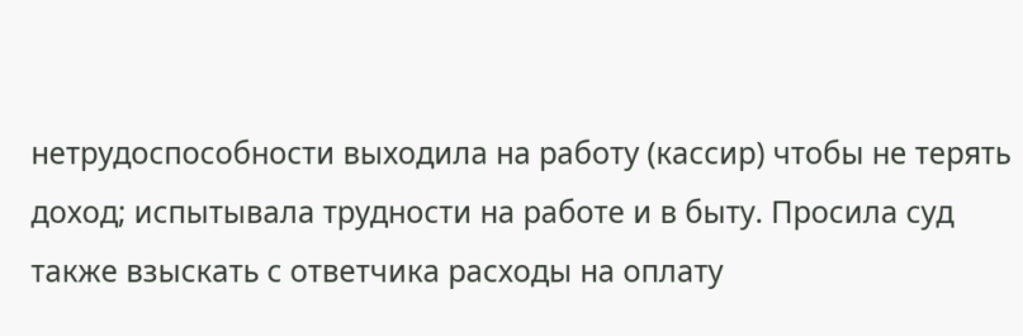нетрудоспособности выходила на работу (кассир) чтобы не терять доход; испытывала трудности на работе и в быту. Просила суд также взыскать с ответчика расходы на оплату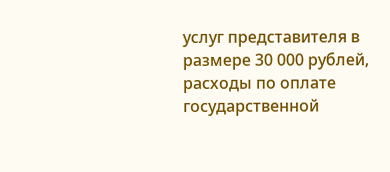услуг представителя в размере 30 000 рублей, расходы по оплате государственной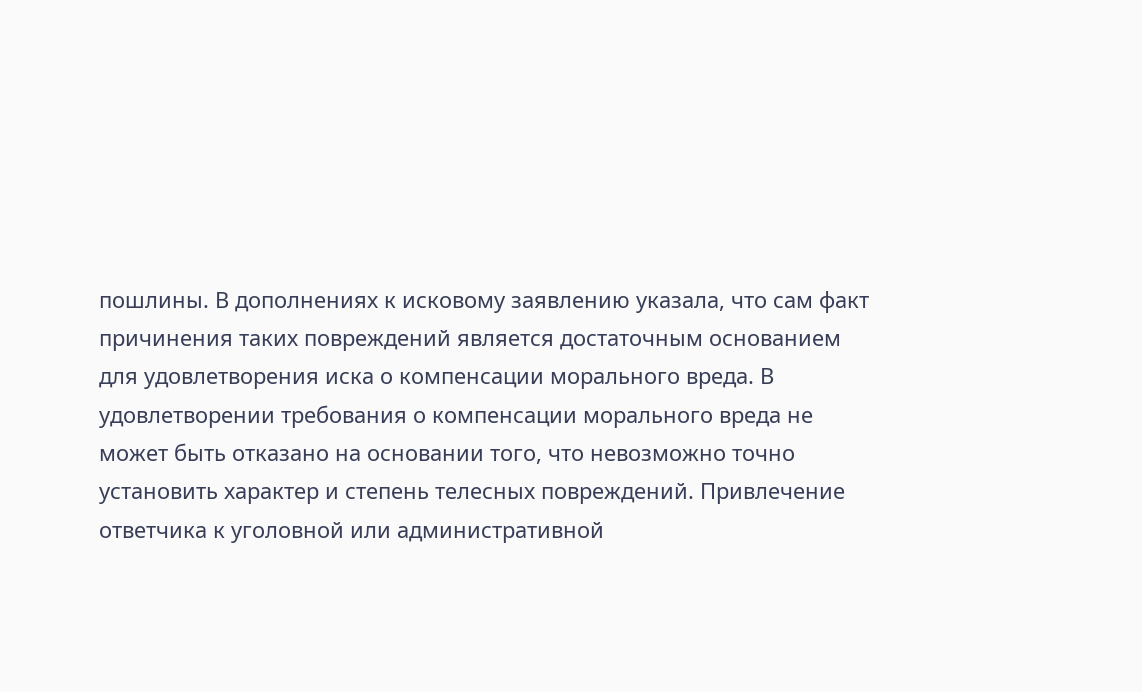пошлины. В дополнениях к исковому заявлению указала, что сам факт причинения таких повреждений является достаточным основанием для удовлетворения иска о компенсации морального вреда. В удовлетворении требования о компенсации морального вреда не может быть отказано на основании того, что невозможно точно установить характер и степень телесных повреждений. Привлечение ответчика к уголовной или административной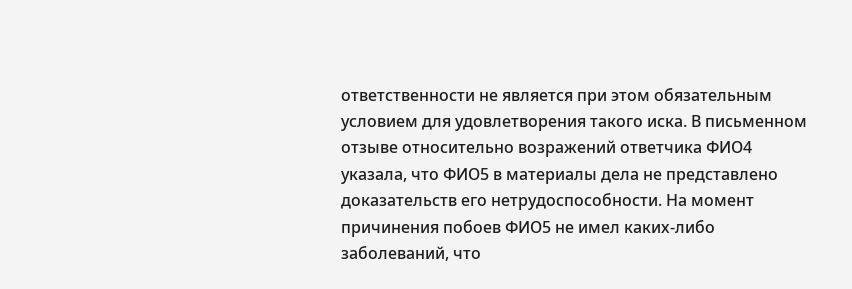ответственности не является при этом обязательным условием для удовлетворения такого иска. В письменном отзыве относительно возражений ответчика ФИО4 указала, что ФИО5 в материалы дела не представлено доказательств его нетрудоспособности. На момент причинения побоев ФИО5 не имел каких-либо заболеваний, что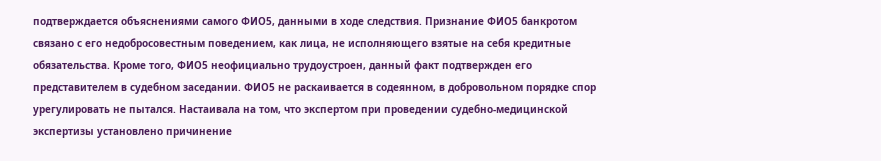подтверждается объяснениями самого ФИО5, данными в ходе следствия. Признание ФИО5 банкротом связано с его недобросовестным поведением, как лица, не исполняющего взятые на себя кредитные обязательства. Кроме того, ФИО5 неофициально трудоустроен, данный факт подтвержден его представителем в судебном заседании. ФИО5 не раскаивается в содеянном, в добровольном порядке спор урегулировать не пытался. Настаивала на том, что экспертом при проведении судебно-медицинской экспертизы установлено причинение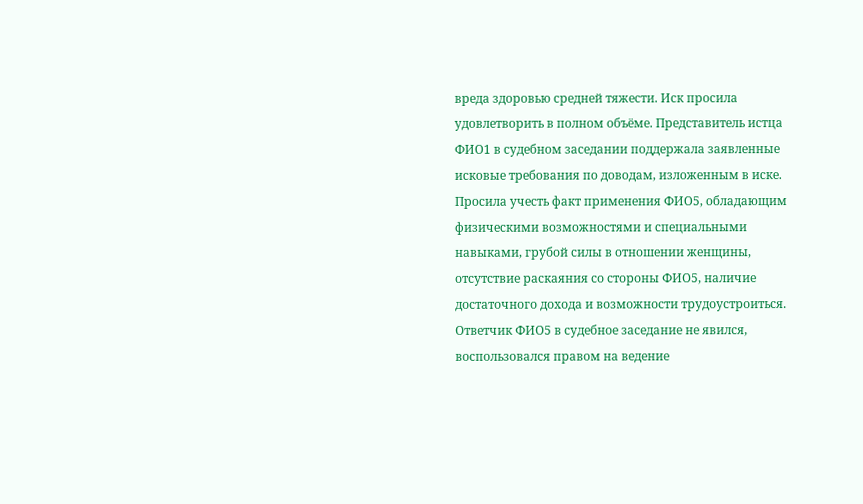вреда здоровью средней тяжести. Иск просила удовлетворить в полном объёме. Представитель истца ФИО1 в судебном заседании поддержала заявленные исковые требования по доводам, изложенным в иске. Просила учесть факт применения ФИО5, обладающим физическими возможностями и специальными навыками, грубой силы в отношении женщины, отсутствие раскаяния со стороны ФИО5, наличие достаточного дохода и возможности трудоустроиться. Ответчик ФИО5 в судебное заседание не явился, воспользовался правом на ведение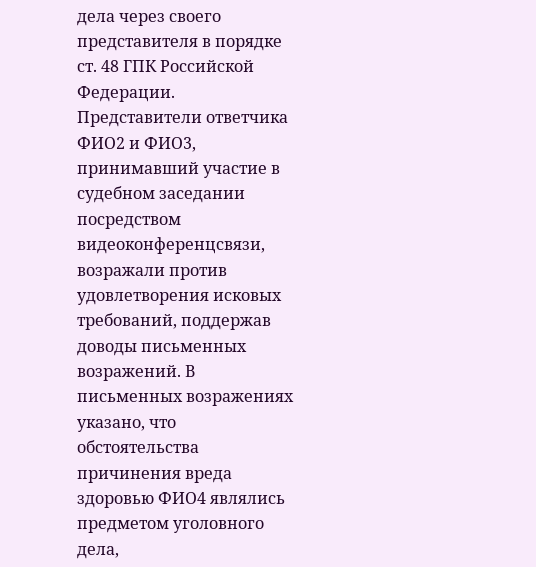дела через своего представителя в порядке ст. 48 ГПК Российской Федерации. Представители ответчика ФИО2 и ФИО3, принимавший участие в судебном заседании посредством видеоконференцсвязи, возражали против удовлетворения исковых требований, поддержав доводы письменных возражений. В письменных возражениях указано, что обстоятельства причинения вреда здоровью ФИО4 являлись предметом уголовного дела,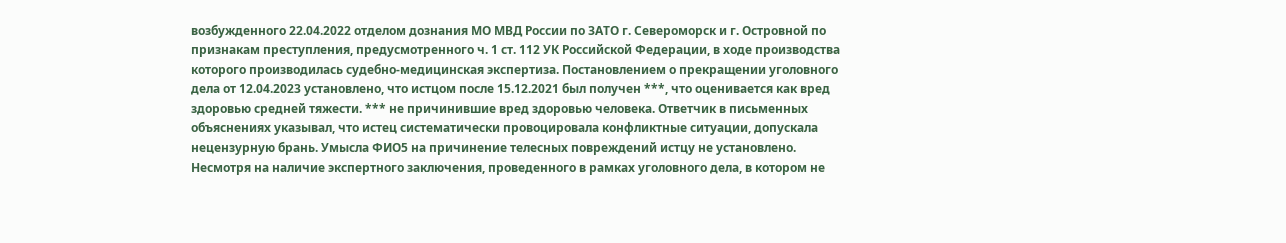возбужденного 22.04.2022 отделом дознания МО МВД России по ЗАТО г. Североморск и г. Островной по признакам преступления, предусмотренного ч. 1 ст. 112 УК Российской Федерации, в ходе производства которого производилась судебно-медицинская экспертиза. Постановлением о прекращении уголовного дела от 12.04.2023 установлено, что истцом после 15.12.2021 был получен ***, что оценивается как вред здоровью средней тяжести. *** не причинившие вред здоровью человека. Ответчик в письменных объяснениях указывал, что истец систематически провоцировала конфликтные ситуации, допускала нецензурную брань. Умысла ФИО5 на причинение телесных повреждений истцу не установлено. Несмотря на наличие экспертного заключения, проведенного в рамках уголовного дела, в котором не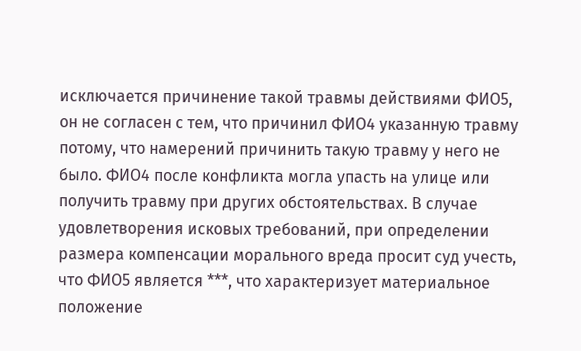исключается причинение такой травмы действиями ФИО5, он не согласен с тем, что причинил ФИО4 указанную травму потому, что намерений причинить такую травму у него не было. ФИО4 после конфликта могла упасть на улице или получить травму при других обстоятельствах. В случае удовлетворения исковых требований, при определении размера компенсации морального вреда просит суд учесть, что ФИО5 является ***, что характеризует материальное положение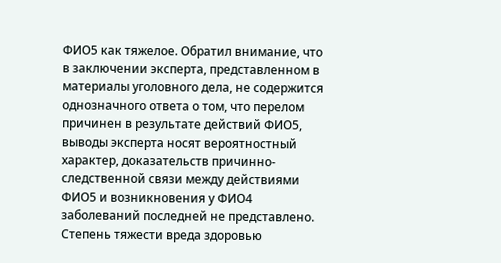ФИО5 как тяжелое. Обратил внимание, что в заключении эксперта, представленном в материалы уголовного дела, не содержится однозначного ответа о том, что перелом причинен в результате действий ФИО5, выводы эксперта носят вероятностный характер, доказательств причинно-следственной связи между действиями ФИО5 и возникновения у ФИО4 заболеваний последней не представлено. Степень тяжести вреда здоровью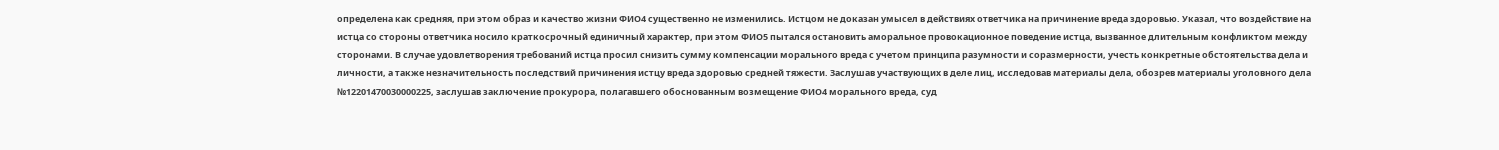определена как средняя, при этом образ и качество жизни ФИО4 существенно не изменились. Истцом не доказан умысел в действиях ответчика на причинение вреда здоровью. Указал, что воздействие на истца со стороны ответчика носило краткосрочный единичный характер, при этом ФИО5 пытался остановить аморальное провокационное поведение истца, вызванное длительным конфликтом между сторонами. В случае удовлетворения требований истца просил снизить сумму компенсации морального вреда с учетом принципа разумности и соразмерности, учесть конкретные обстоятельства дела и личности, а также незначительность последствий причинения истцу вреда здоровью средней тяжести. Заслушав участвующих в деле лиц, исследовав материалы дела, обозрев материалы уголовного дела №12201470030000225, заслушав заключение прокурора, полагавшего обоснованным возмещение ФИО4 морального вреда, суд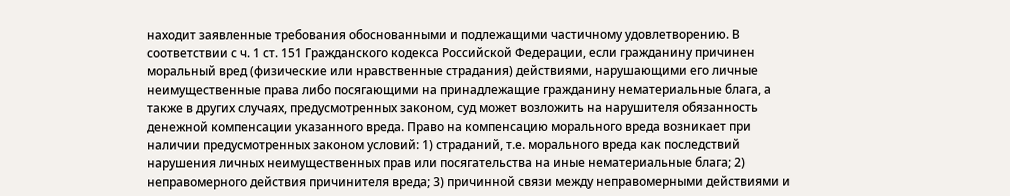находит заявленные требования обоснованными и подлежащими частичному удовлетворению. В соответствии с ч. 1 ст. 151 Гражданского кодекса Российской Федерации, если гражданину причинен моральный вред (физические или нравственные страдания) действиями, нарушающими его личные неимущественные права либо посягающими на принадлежащие гражданину нематериальные блага, а также в других случаях, предусмотренных законом, суд может возложить на нарушителя обязанность денежной компенсации указанного вреда. Право на компенсацию морального вреда возникает при наличии предусмотренных законом условий: 1) страданий, т.е. морального вреда как последствий нарушения личных неимущественных прав или посягательства на иные нематериальные блага; 2) неправомерного действия причинителя вреда; 3) причинной связи между неправомерными действиями и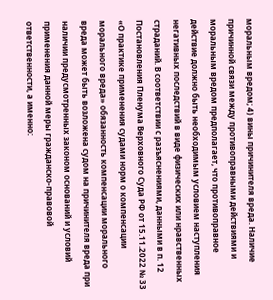моральным вредом; 4) вины причинителя вреда. Наличие причинной связи между противоправными действиями и моральным вредом предполагает, что противоправное действие должно быть необходимым условием наступления негативных последствий в виде физических или нравственных страданий. В соответствии с разъяснениями, данными в п. 12 Постановления Пленума Верховного Суда РФ от 15.11.2022 № 33 «О практике применения судами норм о компенсации морального вреда» обязанность компенсации морального вреда может быть возложена судом на причинителя вреда при наличии предусмотренных законом оснований и условий применения данной меры гражданско-правовой ответственности, а именно: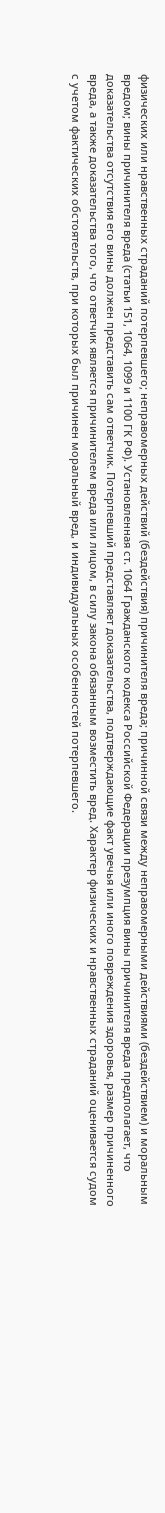физических или нравственных страданий потерпевшего; неправомерных действий (бездействия) причинителя вреда; причинной связи между неправомерными действиями (бездействием) и моральным вредом; вины причинителя вреда (статьи 151, 1064, 1099 и 1100 ГК РФ). Установленная ст. 1064 Гражданского кодекса Российской Федерации презумпция вины причинителя вреда предполагает, что доказательства отсутствия его вины должен представить сам ответчик. Потерпевший представляет доказательства, подтверждающие факт увечья или иного повреждения здоровья, размер причиненного вреда, а также доказательства того, что ответчик является причинителем вреда или лицом, в силу закона обязанным возместить вред. Характер физических и нравственных страданий оценивается судом с учетом фактических обстоятельств, при которых был причинен моральный вред, и индивидуальных особенностей потерпевшего.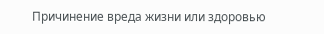Причинение вреда жизни или здоровью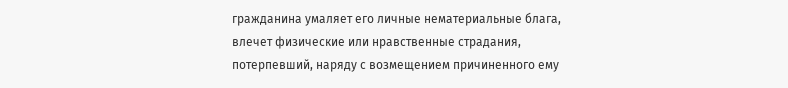гражданина умаляет его личные нематериальные блага, влечет физические или нравственные страдания, потерпевший, наряду с возмещением причиненного ему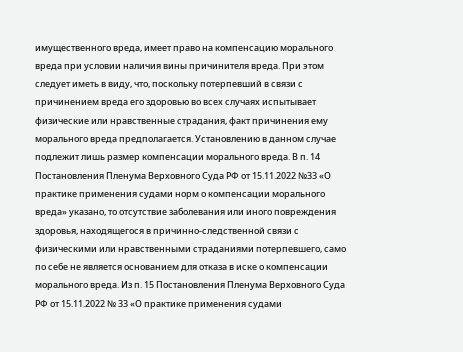имущественного вреда, имеет право на компенсацию морального вреда при условии наличия вины причинителя вреда. При этом следует иметь в виду, что, поскольку потерпевший в связи с причинением вреда его здоровью во всех случаях испытывает физические или нравственные страдания, факт причинения ему морального вреда предполагается. Установлению в данном случае подлежит лишь размер компенсации морального вреда. В п. 14 Постановления Пленума Верховного Суда РФ от 15.11.2022 №33 «О практике применения судами норм о компенсации морального вреда» указано, то отсутствие заболевания или иного повреждения здоровья, находящегося в причинно-следственной связи с физическими или нравственными страданиями потерпевшего, само по себе не является основанием для отказа в иске о компенсации морального вреда. Из п. 15 Постановления Пленума Верховного Суда РФ от 15.11.2022 № 33 «О практике применения судами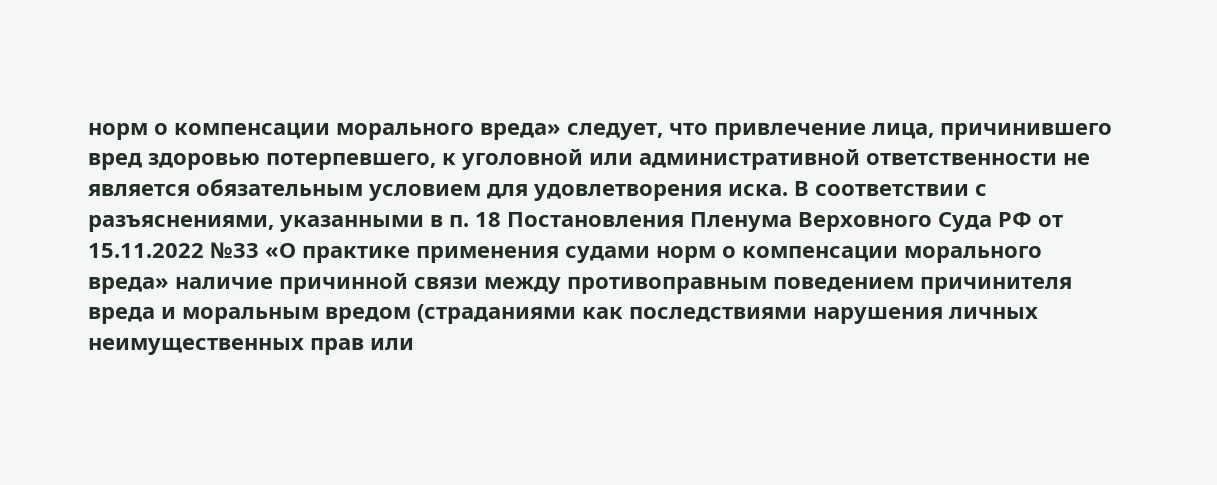норм о компенсации морального вреда» следует, что привлечение лица, причинившего вред здоровью потерпевшего, к уголовной или административной ответственности не является обязательным условием для удовлетворения иска. В соответствии с разъяснениями, указанными в п. 18 Постановления Пленума Верховного Суда РФ от 15.11.2022 №33 «О практике применения судами норм о компенсации морального вреда» наличие причинной связи между противоправным поведением причинителя вреда и моральным вредом (страданиями как последствиями нарушения личных неимущественных прав или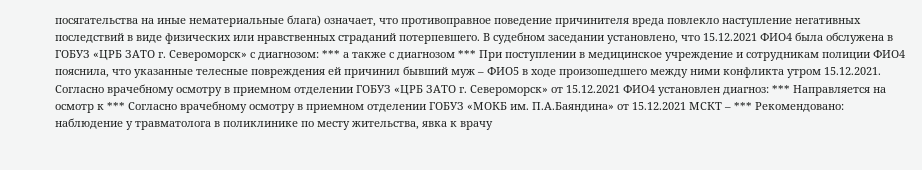посягательства на иные нематериальные блага) означает, что противоправное поведение причинителя вреда повлекло наступление негативных последствий в виде физических или нравственных страданий потерпевшего. В судебном заседании установлено, что 15.12.2021 ФИО4 была обслужена в ГОБУЗ «ЦРБ ЗАТО г. Североморск» с диагнозом: *** а также с диагнозом *** При поступлении в медицинское учреждение и сотрудникам полиции ФИО4 пояснила, что указанные телесные повреждения ей причинил бывший муж – ФИО5 в ходе произошедшего между ними конфликта утром 15.12.2021. Согласно врачебному осмотру в приемном отделении ГОБУЗ «ЦРБ ЗАТО г. Североморск» от 15.12.2021 ФИО4 установлен диагноз: *** Направляется на осмотр к *** Согласно врачебному осмотру в приемном отделении ГОБУЗ «МОКБ им. П.А.Баяндина» от 15.12.2021 МСКТ – *** Рекомендовано: наблюдение у травматолога в поликлинике по месту жительства, явка к врачу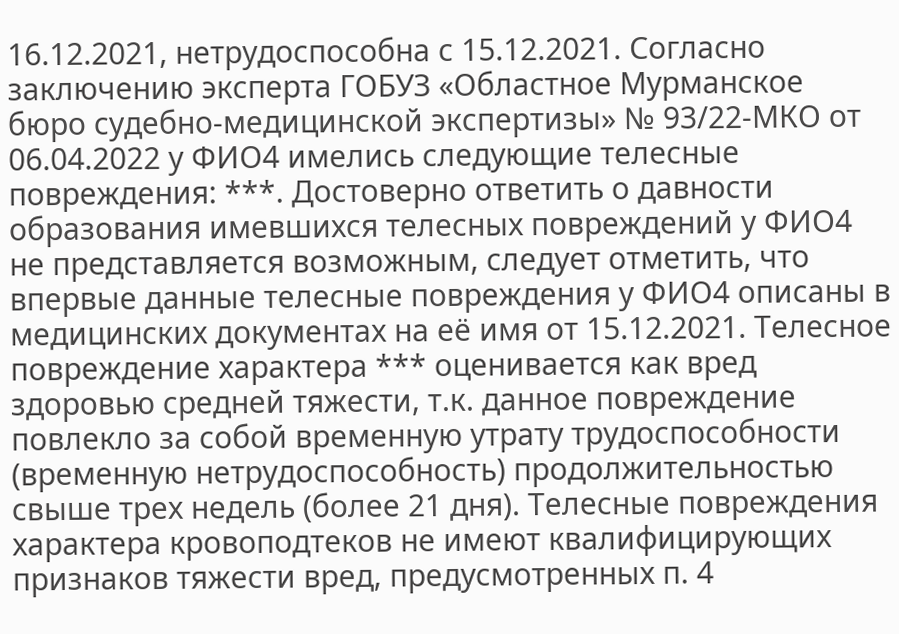16.12.2021, нетрудоспособна с 15.12.2021. Согласно заключению эксперта ГОБУЗ «Областное Мурманское бюро судебно-медицинской экспертизы» № 93/22-МКО от 06.04.2022 у ФИО4 имелись следующие телесные повреждения: ***. Достоверно ответить о давности образования имевшихся телесных повреждений у ФИО4 не представляется возможным, следует отметить, что впервые данные телесные повреждения у ФИО4 описаны в медицинских документах на её имя от 15.12.2021. Телесное повреждение характера *** оценивается как вред здоровью средней тяжести, т.к. данное повреждение повлекло за собой временную утрату трудоспособности (временную нетрудоспособность) продолжительностью свыше трех недель (более 21 дня). Телесные повреждения характера кровоподтеков не имеют квалифицирующих признаков тяжести вред, предусмотренных п. 4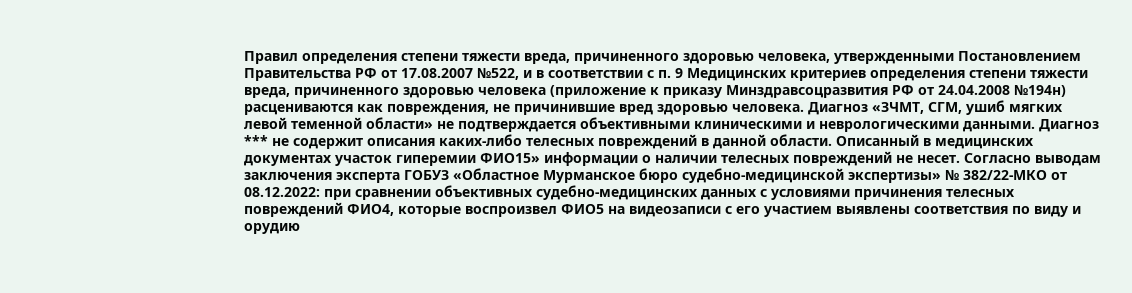Правил определения степени тяжести вреда, причиненного здоровью человека, утвержденными Постановлением Правительства РФ от 17.08.2007 №522, и в соответствии с п. 9 Медицинских критериев определения степени тяжести вреда, причиненного здоровью человека (приложение к приказу Минздравсоцразвития РФ от 24.04.2008 №194н) расцениваются как повреждения, не причинившие вред здоровью человека. Диагноз «ЗЧМТ, СГМ, ушиб мягких левой теменной области» не подтверждается объективными клиническими и неврологическими данными. Диагноз *** не содержит описания каких-либо телесных повреждений в данной области. Описанный в медицинских документах участок гиперемии ФИО15» информации о наличии телесных повреждений не несет. Согласно выводам заключения эксперта ГОБУЗ «Областное Мурманское бюро судебно-медицинской экспертизы» № 382/22-МКО от 08.12.2022: при сравнении объективных судебно-медицинских данных с условиями причинения телесных повреждений ФИО4, которые воспроизвел ФИО5 на видеозаписи с его участием выявлены соответствия по виду и орудию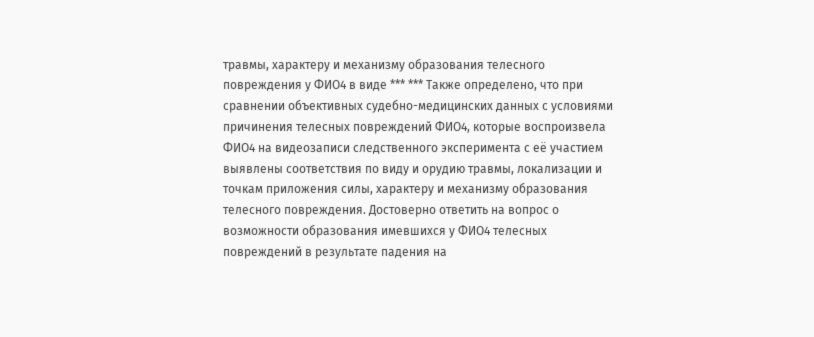травмы, характеру и механизму образования телесного повреждения у ФИО4 в виде *** *** Также определено, что при сравнении объективных судебно-медицинских данных с условиями причинения телесных повреждений ФИО4, которые воспроизвела ФИО4 на видеозаписи следственного эксперимента с её участием выявлены соответствия по виду и орудию травмы, локализации и точкам приложения силы, характеру и механизму образования телесного повреждения. Достоверно ответить на вопрос о возможности образования имевшихся у ФИО4 телесных повреждений в результате падения на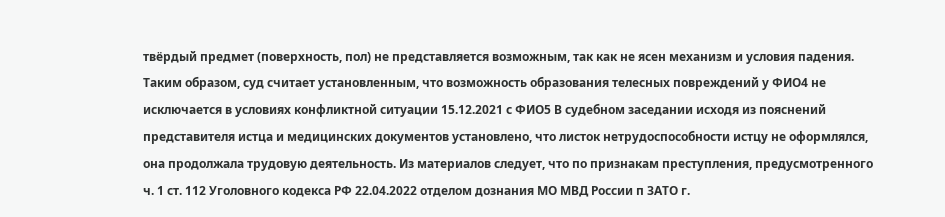твёрдый предмет (поверхность, пол) не представляется возможным, так как не ясен механизм и условия падения. Таким образом, суд считает установленным, что возможность образования телесных повреждений у ФИО4 не исключается в условиях конфликтной ситуации 15.12.2021 с ФИО5 В судебном заседании исходя из пояснений представителя истца и медицинских документов установлено, что листок нетрудоспособности истцу не оформлялся, она продолжала трудовую деятельность. Из материалов следует, что по признакам преступления, предусмотренного ч. 1 ст. 112 Уголовного кодекса РФ 22.04.2022 отделом дознания МО МВД России п ЗАТО г.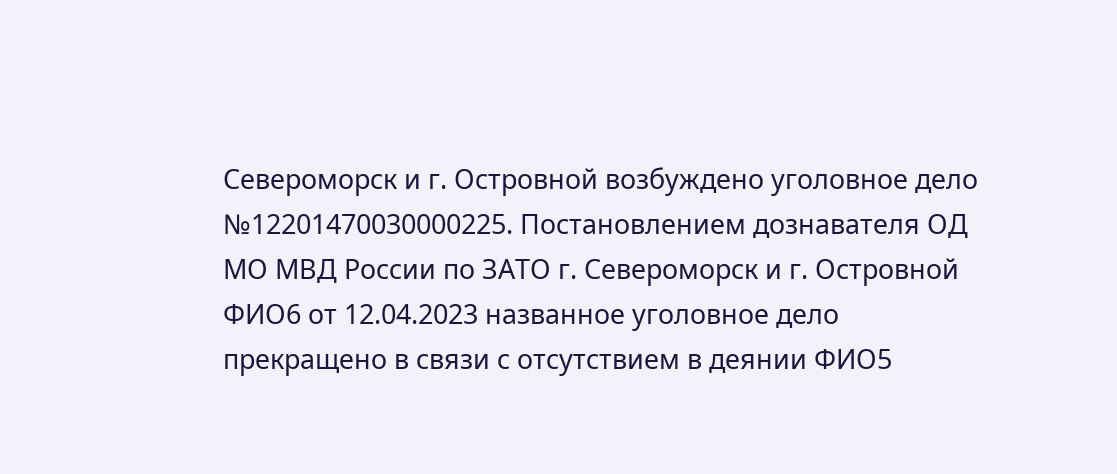Североморск и г. Островной возбуждено уголовное дело №12201470030000225. Постановлением дознавателя ОД МО МВД России по ЗАТО г. Североморск и г. Островной ФИО6 от 12.04.2023 названное уголовное дело прекращено в связи с отсутствием в деянии ФИО5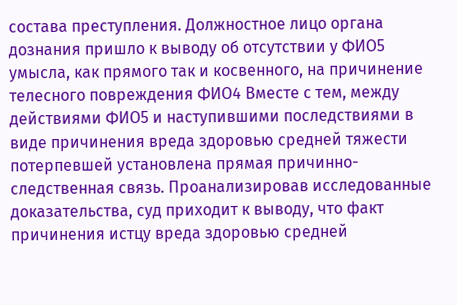состава преступления. Должностное лицо органа дознания пришло к выводу об отсутствии у ФИО5 умысла, как прямого так и косвенного, на причинение телесного повреждения ФИО4 Вместе с тем, между действиями ФИО5 и наступившими последствиями в виде причинения вреда здоровью средней тяжести потерпевшей установлена прямая причинно-следственная связь. Проанализировав исследованные доказательства, суд приходит к выводу, что факт причинения истцу вреда здоровью средней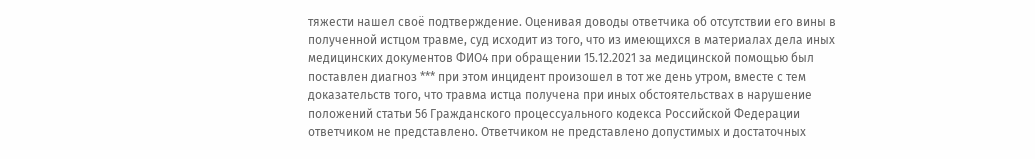тяжести нашел своё подтверждение. Оценивая доводы ответчика об отсутствии его вины в полученной истцом травме, суд исходит из того, что из имеющихся в материалах дела иных медицинских документов ФИО4 при обращении 15.12.2021 за медицинской помощью был поставлен диагноз *** при этом инцидент произошел в тот же день утром, вместе с тем доказательств того, что травма истца получена при иных обстоятельствах в нарушение положений статьи 56 Гражданского процессуального кодекса Российской Федерации ответчиком не представлено. Ответчиком не представлено допустимых и достаточных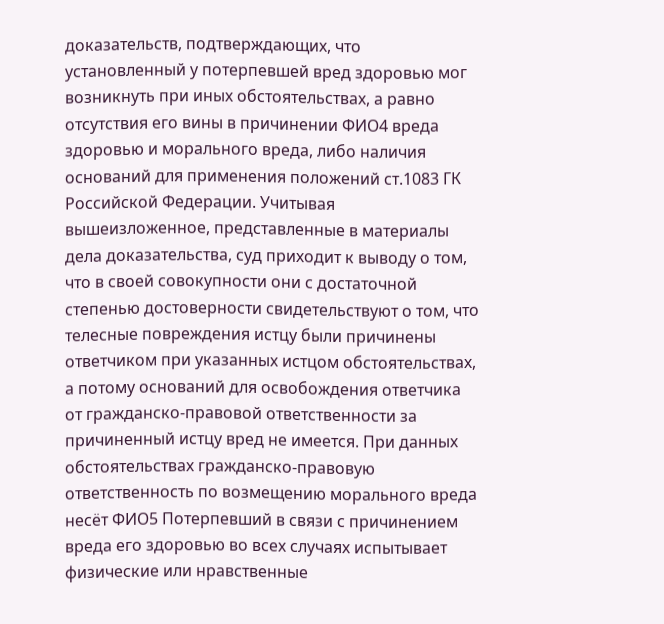доказательств, подтверждающих, что установленный у потерпевшей вред здоровью мог возникнуть при иных обстоятельствах, а равно отсутствия его вины в причинении ФИО4 вреда здоровью и морального вреда, либо наличия оснований для применения положений ст.1083 ГК Российской Федерации. Учитывая вышеизложенное, представленные в материалы дела доказательства, суд приходит к выводу о том, что в своей совокупности они с достаточной степенью достоверности свидетельствуют о том, что телесные повреждения истцу были причинены ответчиком при указанных истцом обстоятельствах, а потому оснований для освобождения ответчика от гражданско-правовой ответственности за причиненный истцу вред не имеется. При данных обстоятельствах гражданско-правовую ответственность по возмещению морального вреда несёт ФИО5 Потерпевший в связи с причинением вреда его здоровью во всех случаях испытывает физические или нравственные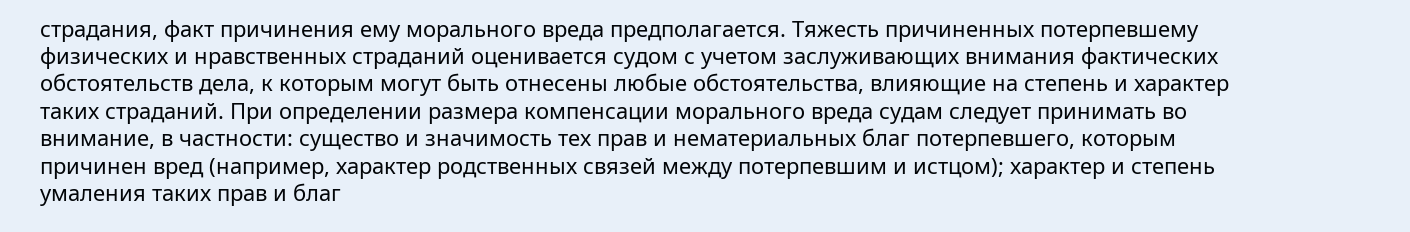страдания, факт причинения ему морального вреда предполагается. Тяжесть причиненных потерпевшему физических и нравственных страданий оценивается судом с учетом заслуживающих внимания фактических обстоятельств дела, к которым могут быть отнесены любые обстоятельства, влияющие на степень и характер таких страданий. При определении размера компенсации морального вреда судам следует принимать во внимание, в частности: существо и значимость тех прав и нематериальных благ потерпевшего, которым причинен вред (например, характер родственных связей между потерпевшим и истцом); характер и степень умаления таких прав и благ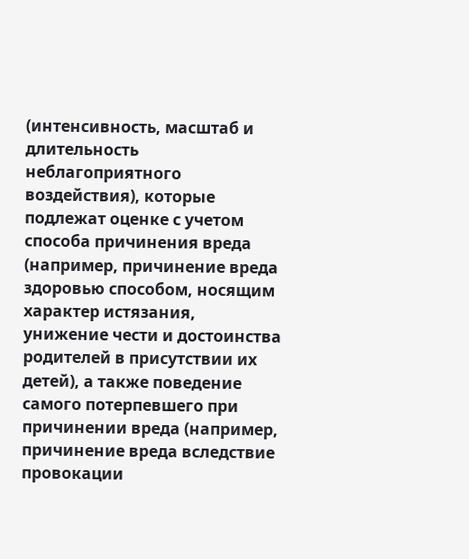(интенсивность, масштаб и длительность неблагоприятного воздействия), которые подлежат оценке с учетом способа причинения вреда (например, причинение вреда здоровью способом, носящим характер истязания, унижение чести и достоинства родителей в присутствии их детей), а также поведение самого потерпевшего при причинении вреда (например, причинение вреда вследствие провокации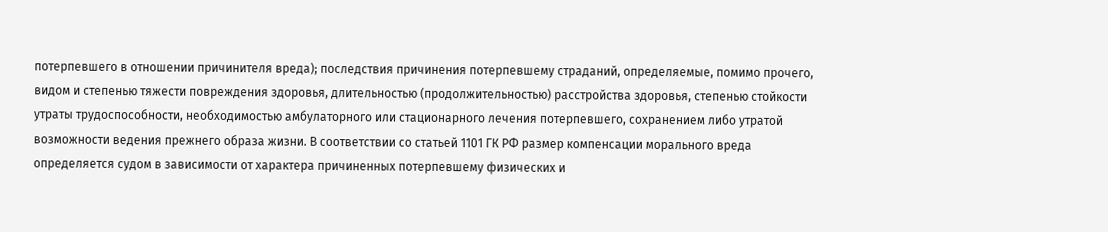потерпевшего в отношении причинителя вреда); последствия причинения потерпевшему страданий, определяемые, помимо прочего, видом и степенью тяжести повреждения здоровья, длительностью (продолжительностью) расстройства здоровья, степенью стойкости утраты трудоспособности, необходимостью амбулаторного или стационарного лечения потерпевшего, сохранением либо утратой возможности ведения прежнего образа жизни. В соответствии со статьей 1101 ГК РФ размер компенсации морального вреда определяется судом в зависимости от характера причиненных потерпевшему физических и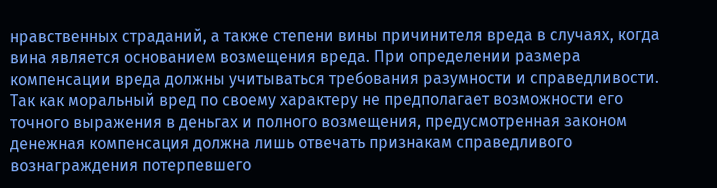нравственных страданий, а также степени вины причинителя вреда в случаях, когда вина является основанием возмещения вреда. При определении размера компенсации вреда должны учитываться требования разумности и справедливости. Так как моральный вред по своему характеру не предполагает возможности его точного выражения в деньгах и полного возмещения, предусмотренная законом денежная компенсация должна лишь отвечать признакам справедливого вознаграждения потерпевшего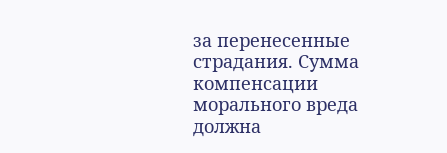за перенесенные страдания. Сумма компенсации морального вреда должна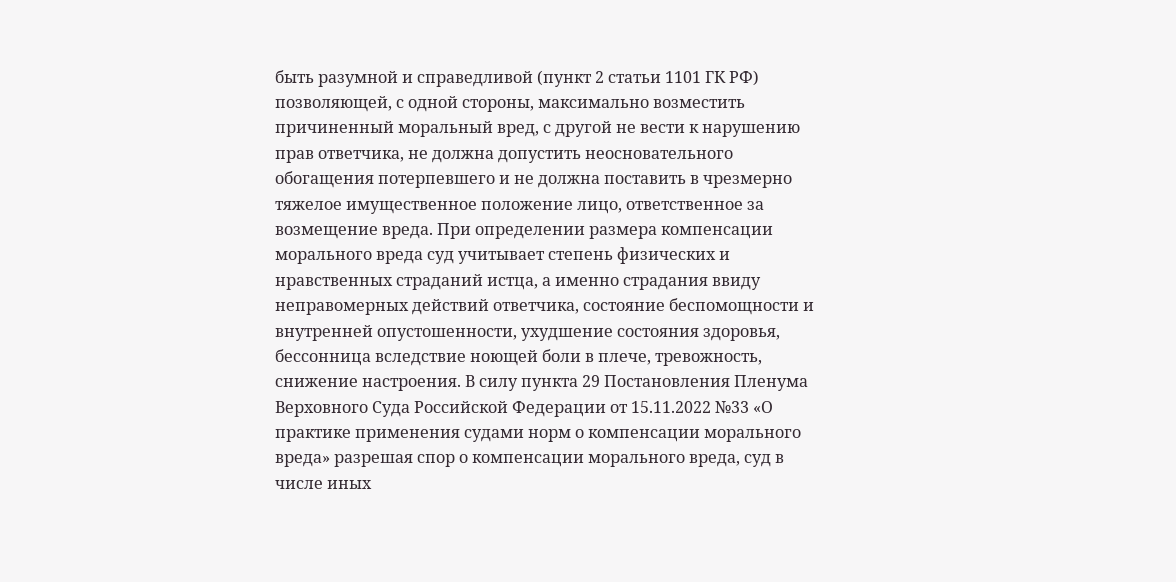быть разумной и справедливой (пункт 2 статьи 1101 ГК РФ) позволяющей, с одной стороны, максимально возместить причиненный моральный вред, с другой не вести к нарушению прав ответчика, не должна допустить неосновательного обогащения потерпевшего и не должна поставить в чрезмерно тяжелое имущественное положение лицо, ответственное за возмещение вреда. При определении размера компенсации морального вреда суд учитывает степень физических и нравственных страданий истца, а именно страдания ввиду неправомерных действий ответчика, состояние беспомощности и внутренней опустошенности, ухудшение состояния здоровья, бессонница вследствие ноющей боли в плече, тревожность, снижение настроения. В силу пункта 29 Постановления Пленума Верховного Суда Российской Федерации от 15.11.2022 №33 «О практике применения судами норм о компенсации морального вреда» разрешая спор о компенсации морального вреда, суд в числе иных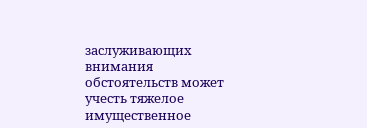заслуживающих внимания обстоятельств может учесть тяжелое имущественное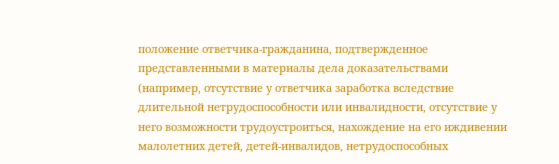положение ответчика-гражданина, подтвержденное представленными в материалы дела доказательствами (например, отсутствие у ответчика заработка вследствие длительной нетрудоспособности или инвалидности, отсутствие у него возможности трудоустроиться, нахождение на его иждивении малолетних детей, детей-инвалидов, нетрудоспособных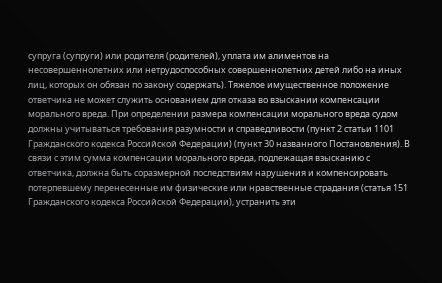супруга (супруги) или родителя (родителей), уплата им алиментов на несовершеннолетних или нетрудоспособных совершеннолетних детей либо на иных лиц, которых он обязан по закону содержать). Тяжелое имущественное положение ответчика не может служить основанием для отказа во взыскании компенсации морального вреда. При определении размера компенсации морального вреда судом должны учитываться требования разумности и справедливости (пункт 2 статьи 1101 Гражданского кодекса Российской Федерации) (пункт 30 названного Постановления). В связи с этим сумма компенсации морального вреда, подлежащая взысканию с ответчика, должна быть соразмерной последствиям нарушения и компенсировать потерпевшему перенесенные им физические или нравственные страдания (статья 151 Гражданского кодекса Российской Федерации), устранить эти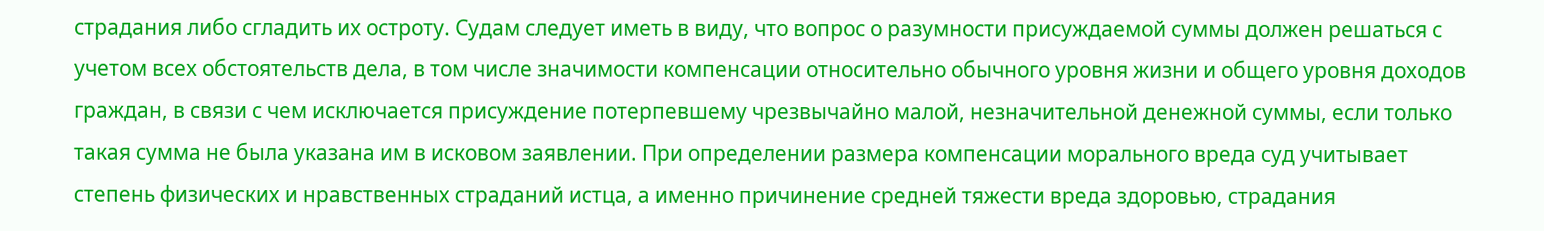страдания либо сгладить их остроту. Судам следует иметь в виду, что вопрос о разумности присуждаемой суммы должен решаться с учетом всех обстоятельств дела, в том числе значимости компенсации относительно обычного уровня жизни и общего уровня доходов граждан, в связи с чем исключается присуждение потерпевшему чрезвычайно малой, незначительной денежной суммы, если только такая сумма не была указана им в исковом заявлении. При определении размера компенсации морального вреда суд учитывает степень физических и нравственных страданий истца, а именно причинение средней тяжести вреда здоровью, страдания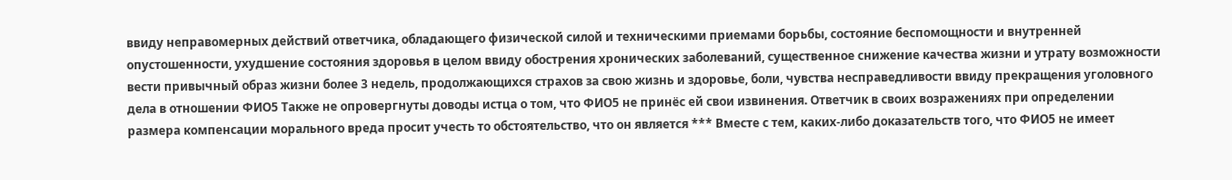ввиду неправомерных действий ответчика, обладающего физической силой и техническими приемами борьбы, состояние беспомощности и внутренней опустошенности, ухудшение состояния здоровья в целом ввиду обострения хронических заболеваний, существенное снижение качества жизни и утрату возможности вести привычный образ жизни более 3 недель, продолжающихся страхов за свою жизнь и здоровье, боли, чувства несправедливости ввиду прекращения уголовного дела в отношении ФИО5 Также не опровергнуты доводы истца о том, что ФИО5 не принёс ей свои извинения. Ответчик в своих возражениях при определении размера компенсации морального вреда просит учесть то обстоятельство, что он является *** Вместе с тем, каких-либо доказательств того, что ФИО5 не имеет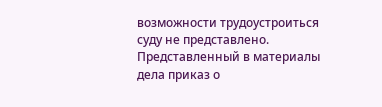возможности трудоустроиться суду не представлено. Представленный в материалы дела приказ о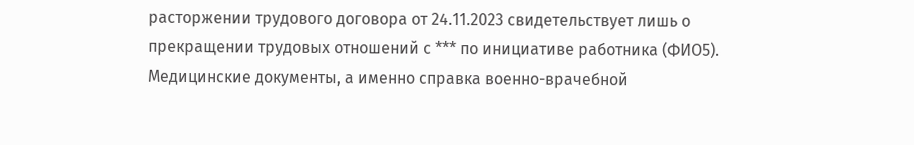расторжении трудового договора от 24.11.2023 свидетельствует лишь о прекращении трудовых отношений с *** по инициативе работника (ФИО5). Медицинские документы, а именно справка военно-врачебной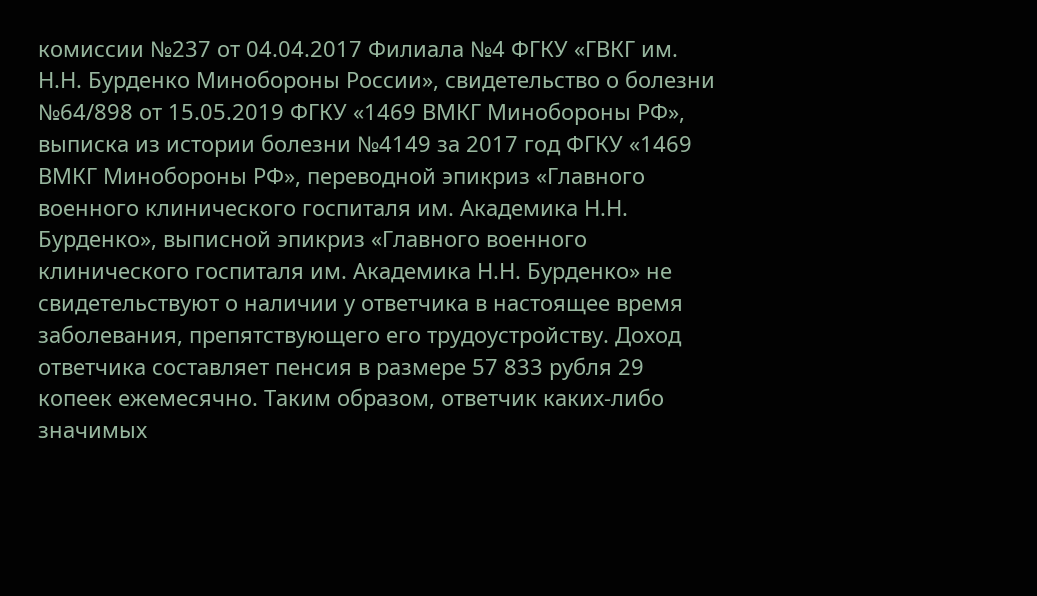комиссии №237 от 04.04.2017 Филиала №4 ФГКУ «ГВКГ им. Н.Н. Бурденко Минобороны России», свидетельство о болезни №64/898 от 15.05.2019 ФГКУ «1469 ВМКГ Минобороны РФ», выписка из истории болезни №4149 за 2017 год ФГКУ «1469 ВМКГ Минобороны РФ», переводной эпикриз «Главного военного клинического госпиталя им. Академика Н.Н. Бурденко», выписной эпикриз «Главного военного клинического госпиталя им. Академика Н.Н. Бурденко» не свидетельствуют о наличии у ответчика в настоящее время заболевания, препятствующего его трудоустройству. Доход ответчика составляет пенсия в размере 57 833 рубля 29 копеек ежемесячно. Таким образом, ответчик каких-либо значимых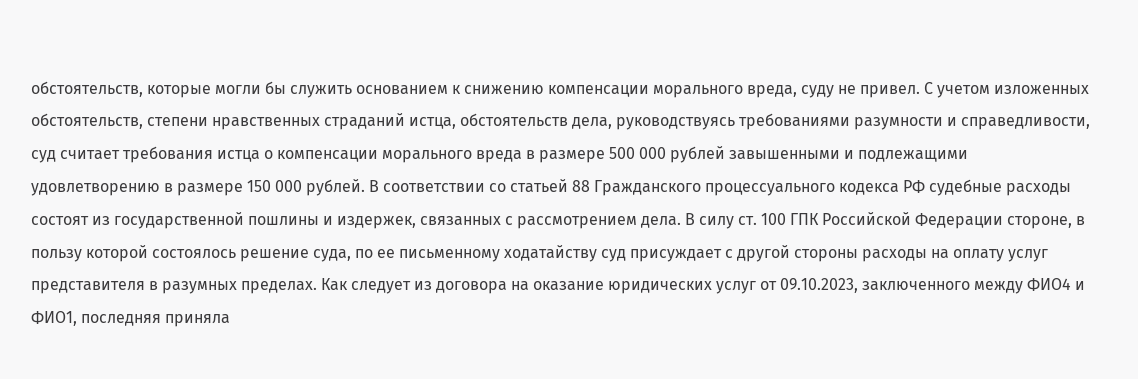обстоятельств, которые могли бы служить основанием к снижению компенсации морального вреда, суду не привел. С учетом изложенных обстоятельств, степени нравственных страданий истца, обстоятельств дела, руководствуясь требованиями разумности и справедливости, суд считает требования истца о компенсации морального вреда в размере 500 000 рублей завышенными и подлежащими удовлетворению в размере 150 000 рублей. В соответствии со статьей 88 Гражданского процессуального кодекса РФ судебные расходы состоят из государственной пошлины и издержек, связанных с рассмотрением дела. В силу ст. 100 ГПК Российской Федерации стороне, в пользу которой состоялось решение суда, по ее письменному ходатайству суд присуждает с другой стороны расходы на оплату услуг представителя в разумных пределах. Как следует из договора на оказание юридических услуг от 09.10.2023, заключенного между ФИО4 и ФИО1, последняя приняла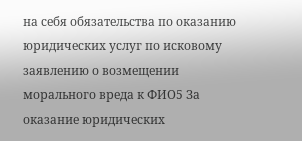на себя обязательства по оказанию юридических услуг по исковому заявлению о возмещении морального вреда к ФИО5 За оказание юридических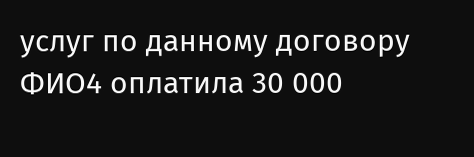услуг по данному договору ФИО4 оплатила 30 000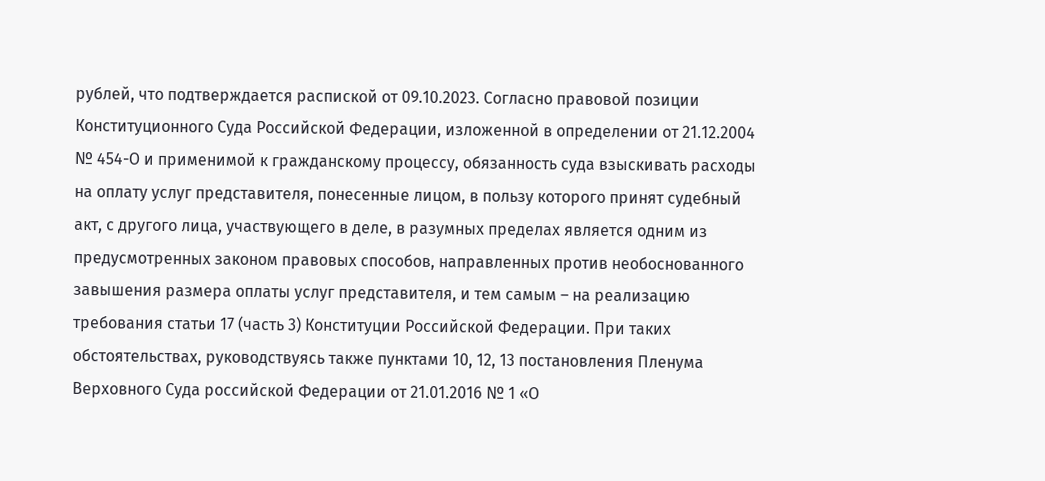рублей, что подтверждается распиской от 09.10.2023. Согласно правовой позиции Конституционного Суда Российской Федерации, изложенной в определении от 21.12.2004 № 454-О и применимой к гражданскому процессу, обязанность суда взыскивать расходы на оплату услуг представителя, понесенные лицом, в пользу которого принят судебный акт, с другого лица, участвующего в деле, в разумных пределах является одним из предусмотренных законом правовых способов, направленных против необоснованного завышения размера оплаты услуг представителя, и тем самым – на реализацию требования статьи 17 (часть 3) Конституции Российской Федерации. При таких обстоятельствах, руководствуясь также пунктами 10, 12, 13 постановления Пленума Верховного Суда российской Федерации от 21.01.2016 № 1 «О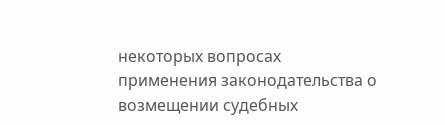некоторых вопросах применения законодательства о возмещении судебных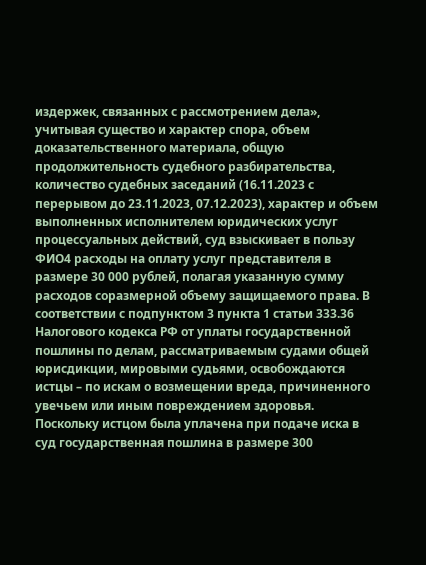издержек, связанных с рассмотрением дела», учитывая существо и характер спора, объем доказательственного материала, общую продолжительность судебного разбирательства, количество судебных заседаний (16.11.2023 с перерывом до 23.11.2023, 07.12.2023), характер и объем выполненных исполнителем юридических услуг процессуальных действий, суд взыскивает в пользу ФИО4 расходы на оплату услуг представителя в размере 30 000 рублей, полагая указанную сумму расходов соразмерной объему защищаемого права. В соответствии с подпунктом 3 пункта 1 статьи 333.36 Налогового кодекса РФ от уплаты государственной пошлины по делам, рассматриваемым судами общей юрисдикции, мировыми судьями, освобождаются истцы – по искам о возмещении вреда, причиненного увечьем или иным повреждением здоровья. Поскольку истцом была уплачена при подаче иска в суд государственная пошлина в размере 300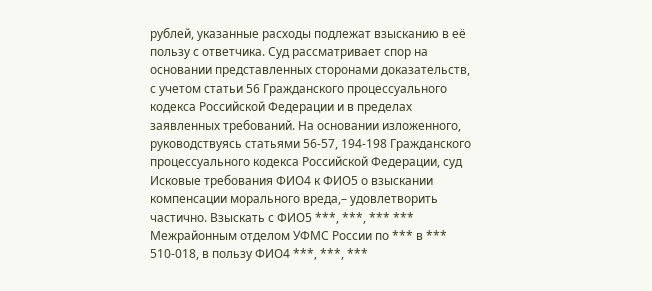рублей, указанные расходы подлежат взысканию в её пользу с ответчика. Суд рассматривает спор на основании представленных сторонами доказательств, с учетом статьи 56 Гражданского процессуального кодекса Российской Федерации и в пределах заявленных требований. На основании изложенного, руководствуясь статьями 56-57, 194-198 Гражданского процессуального кодекса Российской Федерации, суд Исковые требования ФИО4 к ФИО5 о взыскании компенсации морального вреда,– удовлетворить частично. Взыскать с ФИО5 ***, ***, *** *** Межрайонным отделом УФМС России по *** в *** 510-018, в пользу ФИО4 ***, ***, ***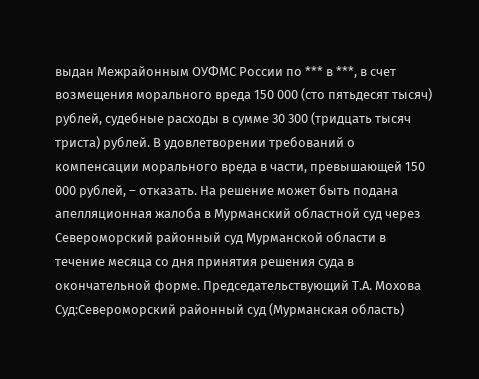выдан Межрайонным ОУФМС России по *** в ***, в счет возмещения морального вреда 150 000 (сто пятьдесят тысяч) рублей, судебные расходы в сумме 30 300 (тридцать тысяч триста) рублей. В удовлетворении требований о компенсации морального вреда в части, превышающей 150 000 рублей, – отказать. На решение может быть подана апелляционная жалоба в Мурманский областной суд через Североморский районный суд Мурманской области в течение месяца со дня принятия решения суда в окончательной форме. Председательствующий Т.А. Мохова Суд:Североморский районный суд (Мурманская область)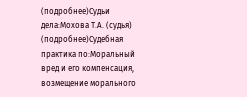(подробнее)Судьи дела:Мохова Т.А. (судья) (подробнее)Судебная практика по:Моральный вред и его компенсация, возмещение морального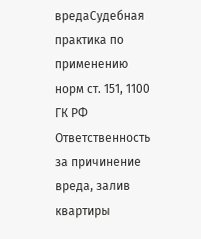вредаСудебная практика по применению норм ст. 151, 1100 ГК РФ Ответственность за причинение вреда, залив квартиры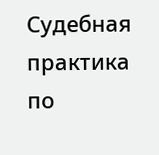Судебная практика по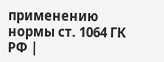применению нормы ст. 1064 ГК РФ |